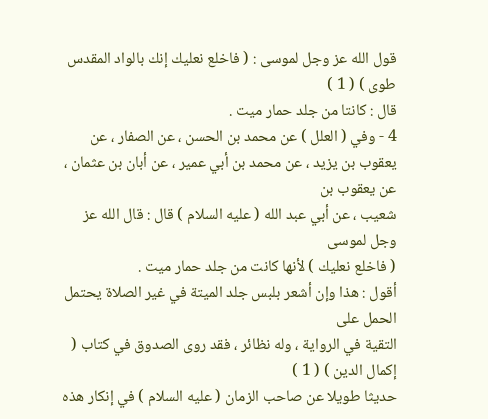قول الله عز وجل لموسى : ( فاخلع نعليك إنك بالواد المقدس طوى ) ( 1 )
قال : كانتا من جلد حمار ميت .
4 - وفي ( العلل ) عن محمد بن الحسن ، عن الصفار ، عن
يعقوب بن يزيد ، عن محمد بن أبي عمير ، عن أبان بن عثمان ، عن يعقوب بن
شعيب ، عن أبي عبد الله ( عليه السلام ) قال : قال الله عز وجل لموسى
( فاخلع نعليك ) لأنها كانت من جلد حمار ميت .
أقول : هذا وإن أشعر بلبس جلد الميتة في غير الصلاة يحتمل الحمل على
التقية في الرواية ، وله نظائر ، فقد روى الصدوق في كتاب ( إكمال الدين ) ( 1 )
حديثا طويلا عن صاحب الزمان ( عليه السلام ) في إنكار هذه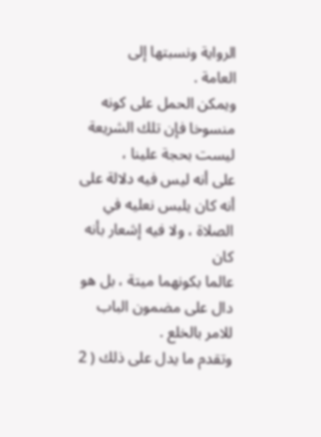الرواية ونسبتها إلى
العامة .
ويمكن الحمل على كونه منسوخا فإن تلك الشريعة ليست بحجة علينا ،
على أنه ليس فيه دلالة على أنه كان يلبس نعليه في الصلاة ، ولا فيه إشعار بأنه كان
عالما بكونهما ميتة ، بل هو دال على مضمون الباب للامر بالخلع .
وتقدم ما يدل على ذلك ( 2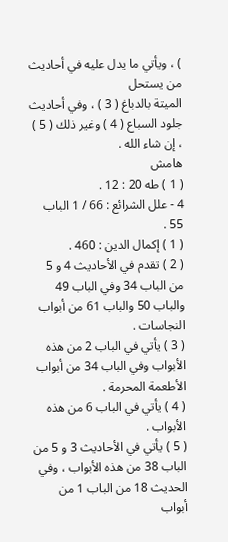) ، ويأتي ما يدل عليه في أحاديث من يستحل
الميتة بالدباغ ( 3 ) ، وفي أحاديث جلود السباع ( 4 ) وغير ذلك ( 5 ) ، إن شاء الله .
هامش
( 1 ) طه 20 : 12 .
4 - علل الشرائع : 66 / 1 الباب 55 .
( 1 ) إكمال الدين : 460 .
( 2 ) تقدم في الأحاديث 4 و 5 من الباب 34 وفي الباب 49 والباب 50 والباب 61 من أبواب
النجاسات .
( 3 ) يأتي في الباب 2 من هذه الأبواب وفي الباب 34 من أبواب الأطعمة المحرمة .
( 4 ) يأتي في الباب 6 من هذه الأبواب .
( 5 ) يأتي في الأحاديث 3 و 5 من الباب 38 من هذه الأبواب ، وفي الحديث 18 من الباب 1 من أبواب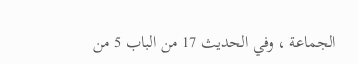الجماعة ، وفي الحديث 17 من الباب 5 من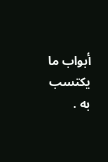أبواب ما يكتسب به .